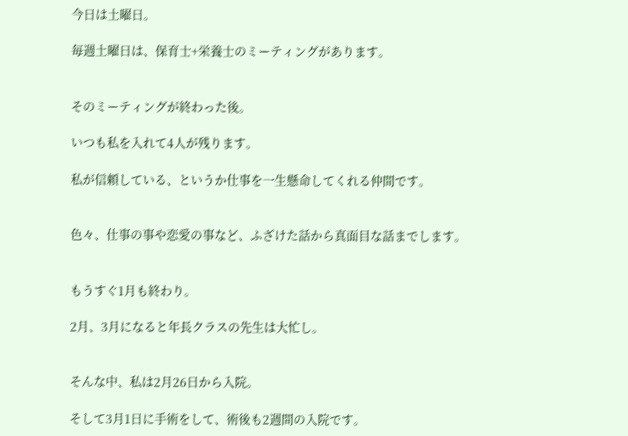今日は土曜日。

毎週土曜日は、保育士+栄養士のミーティングがあります。


そのミーティングが終わった後。

いつも私を入れて4人が残ります。

私が信頼している、というか仕事を一生懸命してくれる仲間です。


色々、仕事の事や恋愛の事など、ふざけた話から真面目な話までします。


もうすぐ1月も終わり。

2月、3月になると年長クラスの先生は大忙し。


そんな中、私は2月26日から入院。

そして3月1日に手術をして、術後も2週間の入院です。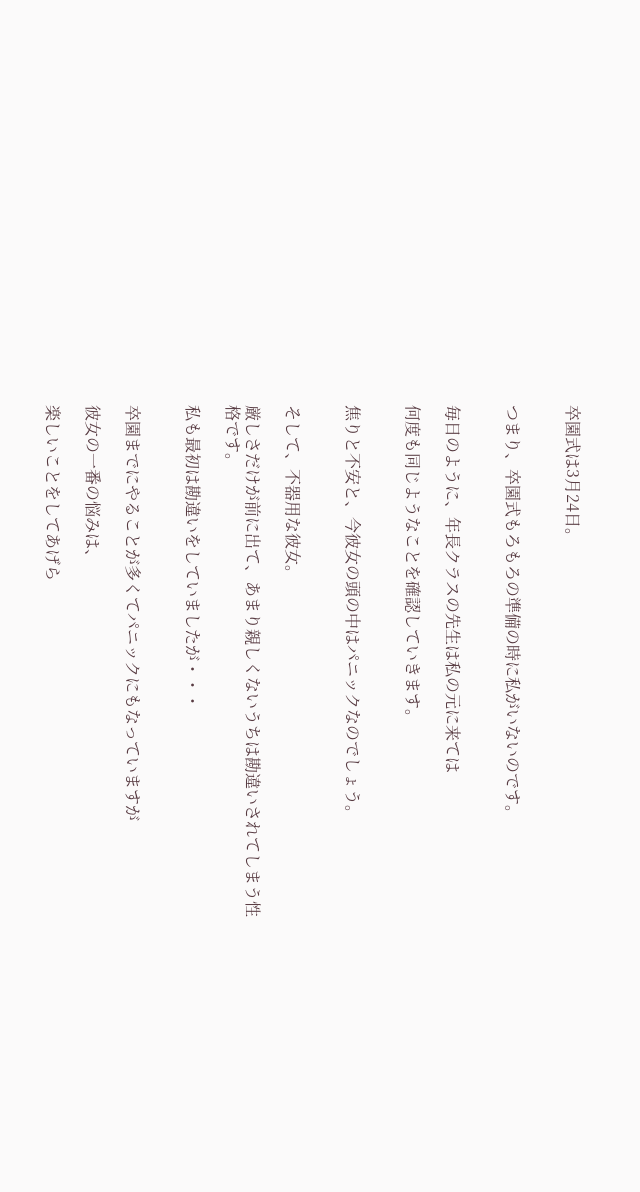卒園式は3月24日。


つまり、卒園式もろもろの準備の時に私がいないのです。


毎日のように、年長クラスの先生は私の元に来ては

何度も同じようなことを確認していきます。


焦りと不安と、今彼女の頭の中はパニックなのでしょう。


そして、不器用な彼女。

厳しさだけが前に出て、あまり親しくないうちは勘違いされてしまう性格です。

私も最初は勘違いをしていましたが・・・


卒園までにやることが多くてパニックにもなっていますが

彼女の一番の悩みは、

楽しいことをしてあげら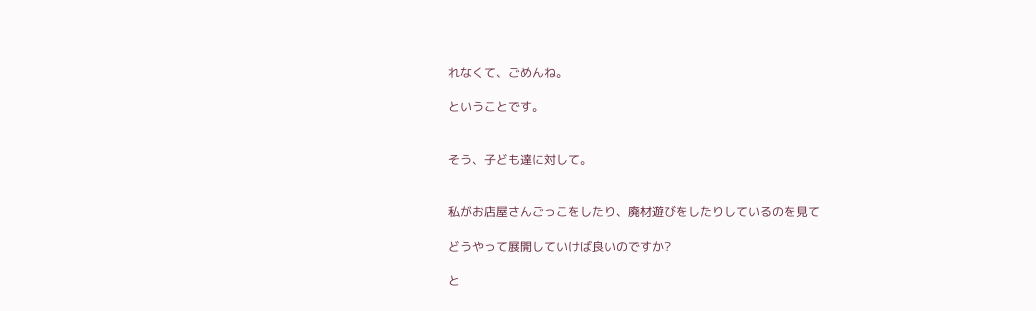れなくて、ごめんね。

ということです。


そう、子ども達に対して。


私がお店屋さんごっこをしたり、廃材遊びをしたりしているのを見て

どうやって展開していけば良いのですか?

と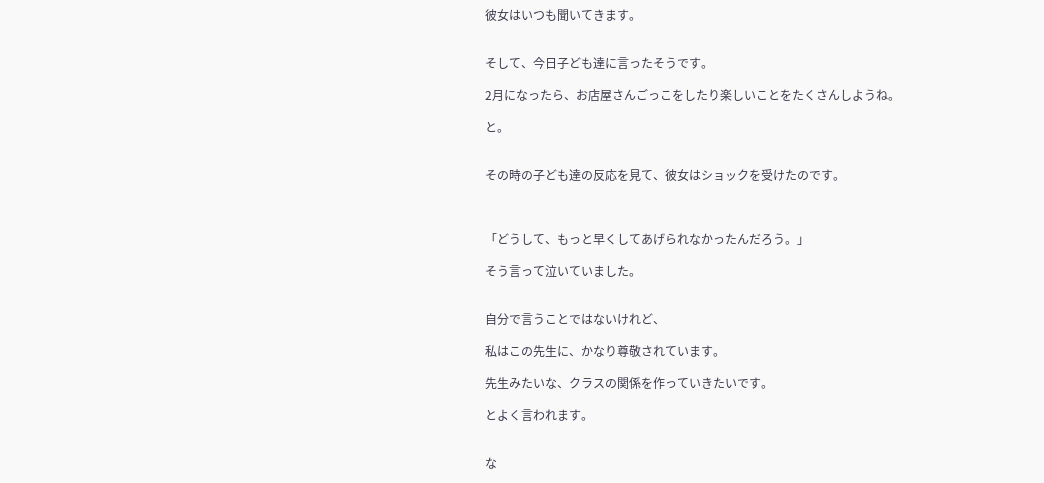彼女はいつも聞いてきます。


そして、今日子ども達に言ったそうです。

2月になったら、お店屋さんごっこをしたり楽しいことをたくさんしようね。

と。


その時の子ども達の反応を見て、彼女はショックを受けたのです。



「どうして、もっと早くしてあげられなかったんだろう。」

そう言って泣いていました。


自分で言うことではないけれど、

私はこの先生に、かなり尊敬されています。

先生みたいな、クラスの関係を作っていきたいです。

とよく言われます。


な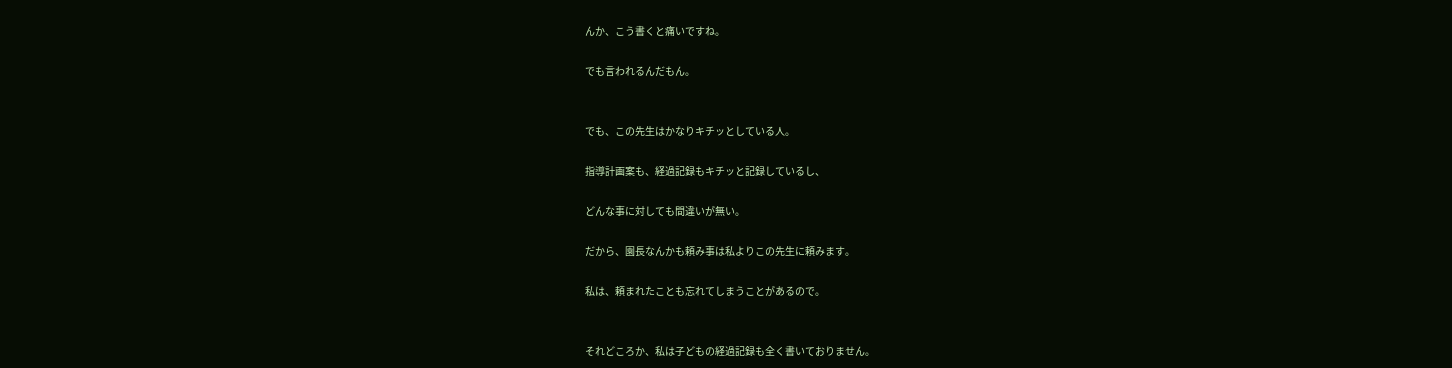んか、こう書くと痛いですね。

でも言われるんだもん。


でも、この先生はかなりキチッとしている人。

指導計画案も、経過記録もキチッと記録しているし、

どんな事に対しても間違いが無い。

だから、園長なんかも頼み事は私よりこの先生に頼みます。

私は、頼まれたことも忘れてしまうことがあるので。


それどころか、私は子どもの経過記録も全く書いておりません。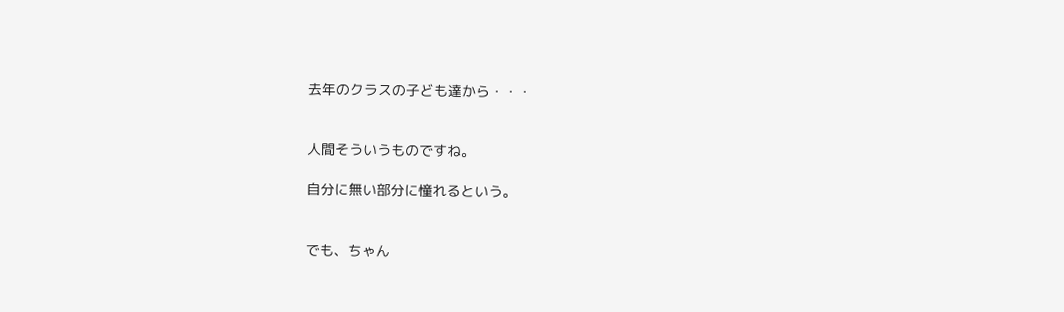去年のクラスの子ども達から・・・


人間そういうものですね。

自分に無い部分に憧れるという。


でも、ちゃん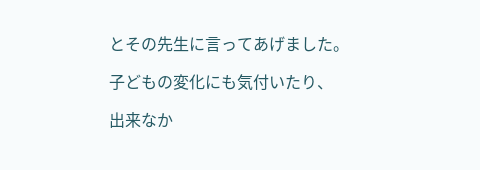とその先生に言ってあげました。

子どもの変化にも気付いたり、

出来なか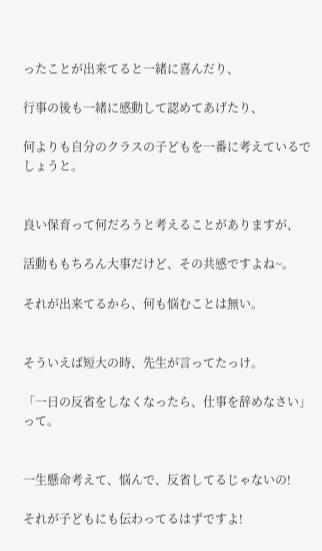ったことが出来てると一緒に喜んだり、

行事の後も一緒に感動して認めてあげたり、

何よりも自分のクラスの子どもを一番に考えているでしょうと。


良い保育って何だろうと考えることがありますが、

活動ももちろん大事だけど、その共感ですよね~。

それが出来てるから、何も悩むことは無い。


そういえば短大の時、先生が言ってたっけ。

「一日の反省をしなくなったら、仕事を辞めなさい」って。


一生懸命考えて、悩んで、反省してるじゃないの!

それが子どもにも伝わってるはずですよ!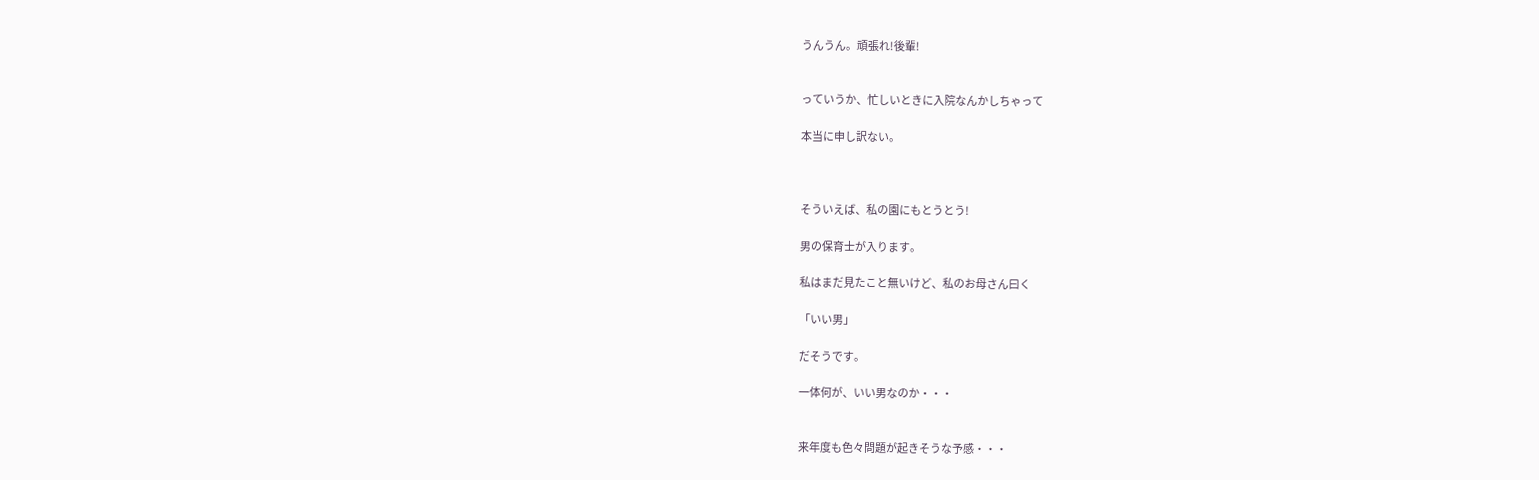うんうん。頑張れ!後輩!


っていうか、忙しいときに入院なんかしちゃって

本当に申し訳ない。



そういえば、私の園にもとうとう!

男の保育士が入ります。

私はまだ見たこと無いけど、私のお母さん曰く

「いい男」

だそうです。

一体何が、いい男なのか・・・


来年度も色々問題が起きそうな予感・・・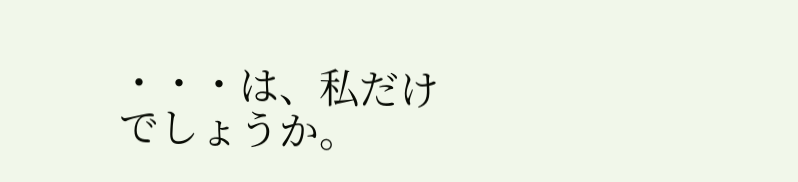・・・は、私だけでしょうか。